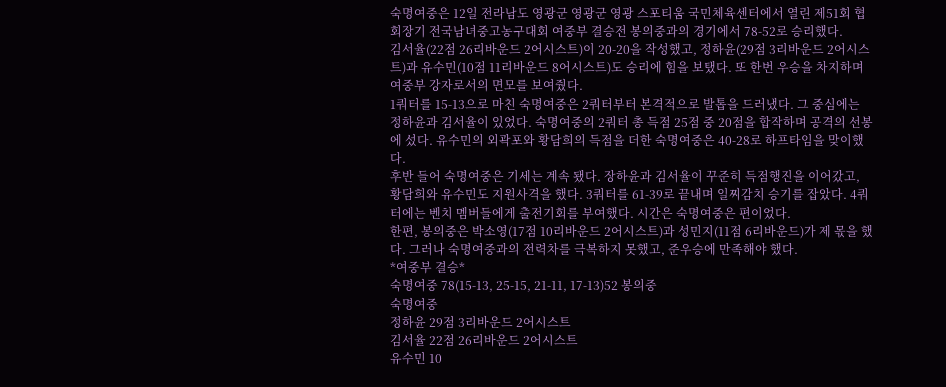숙명여중은 12일 전라남도 영광군 영광군 영광 스포티움 국민체육센터에서 열린 제51회 협회장기 전국남녀중고농구대회 여중부 결승전 봉의중과의 경기에서 78-52로 승리했다.
김서율(22점 26리바운드 2어시스트)이 20-20을 작성했고, 정하윤(29점 3리바운드 2어시스트)과 유수민(10점 11리바운드 8어시스트)도 승리에 힘을 보탰다. 또 한번 우승을 차지하며 여중부 강자로서의 면모를 보여줬다.
1쿼터를 15-13으로 마친 숙명여중은 2쿼터부터 본격적으로 발톱을 드러냈다. 그 중심에는 정하윤과 김서율이 있었다. 숙명여중의 2쿼터 총 득점 25점 중 20점을 합작하며 공격의 선봉에 섰다. 유수민의 외곽포와 황담희의 득점을 더한 숙명여중은 40-28로 하프타임을 맞이했다.
후반 들어 숙명여중은 기세는 계속 됐다. 장하윤과 김서율이 꾸준히 득점행진을 이어갔고, 황담희와 유수민도 지원사격을 했다. 3쿼터를 61-39로 끝내며 일찌감치 승기를 잡았다. 4쿼터에는 벤치 멤버들에게 출전기회를 부여했다. 시간은 숙명여중은 편이었다.
한편, 봉의중은 박소영(17점 10리바운드 2어시스트)과 성민지(11점 6리바운드)가 제 몫을 했다. 그러나 숙명여중과의 전력차를 극복하지 못했고, 준우승에 만족해야 했다.
*여중부 결승*
숙명여중 78(15-13, 25-15, 21-11, 17-13)52 봉의중
숙명여중
정하윤 29점 3리바운드 2어시스트
김서율 22점 26리바운드 2어시스트
유수민 10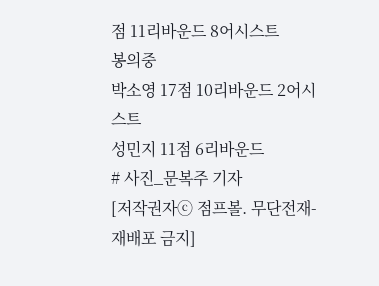점 11리바운드 8어시스트
봉의중
박소영 17점 10리바운드 2어시스트
성민지 11점 6리바운드
# 사진_문복주 기자
[저작권자ⓒ 점프볼. 무단전재-재배포 금지]